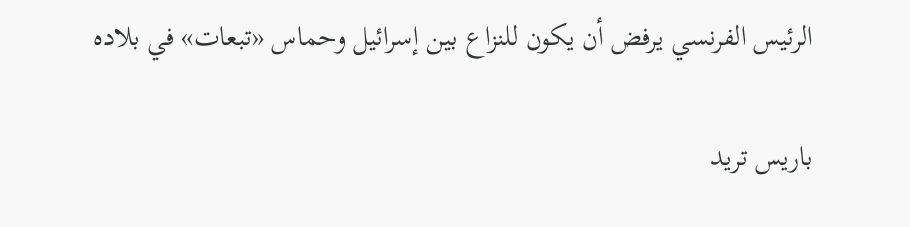الرئيس الفرنسي يرفض أن يكون للنزاع بين إسرائيل وحماس «تبعات» في بلاده

باريس تريد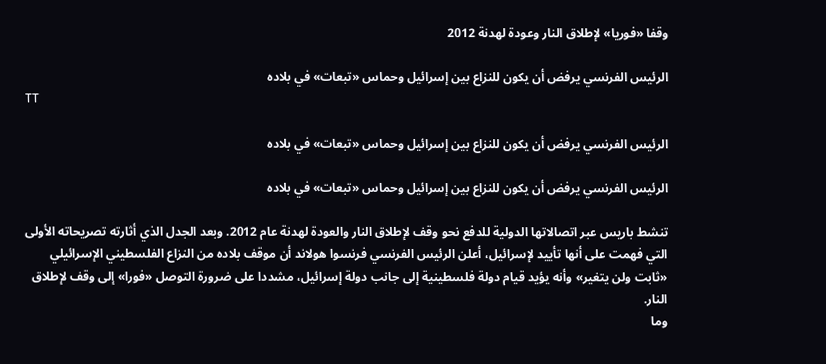وقفا «فوريا» لإطلاق النار وعودة لهدنة 2012

الرئيس الفرنسي يرفض أن يكون للنزاع بين إسرائيل وحماس «تبعات» في بلاده
TT

الرئيس الفرنسي يرفض أن يكون للنزاع بين إسرائيل وحماس «تبعات» في بلاده

الرئيس الفرنسي يرفض أن يكون للنزاع بين إسرائيل وحماس «تبعات» في بلاده

تنشط باريس عبر اتصالاتها الدولية للدفع نحو وقف لإطلاق النار والعودة لهدنة عام 2012. وبعد الجدل الذي أثارته تصريحاته الأولى التي فهمت على أنها تأييد لإسرائيل، أعلن الرئيس الفرنسي فرنسوا هولاند أن موقف بلاده من النزاع الفلسطيني الإسرائيلي «ثابت ولن يتغير» وأنه يؤيد قيام دولة فلسطينية إلى جانب دولة إسرائيل، مشددا على ضرورة التوصل «فورا» إلى وقف لإطلاق النار.
وما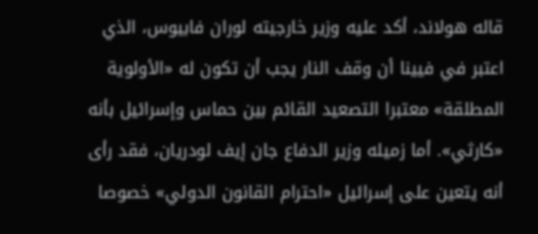قاله هولاند، أكد عليه وزير خارجيته لوران فابيوس، الذي اعتبر في فيينا أن وقف النار يجب أن تكون له «الأولوية المطلقة» معتبرا التصعيد القائم بين حماس وإسرائيل بأنه «كارثي». أما زميله وزير الدفاع جان إيف لودريان، فقد رأى أنه يتعين على إسرائيل «احترام القانون الدولي» خصوصا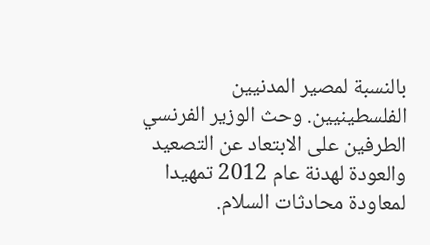بالنسبة لمصير المدنيين الفلسطينيين. وحث الوزير الفرنسي الطرفين على الابتعاد عن التصعيد والعودة لهدنة عام 2012 تمهيدا لمعاودة محادثات السلام.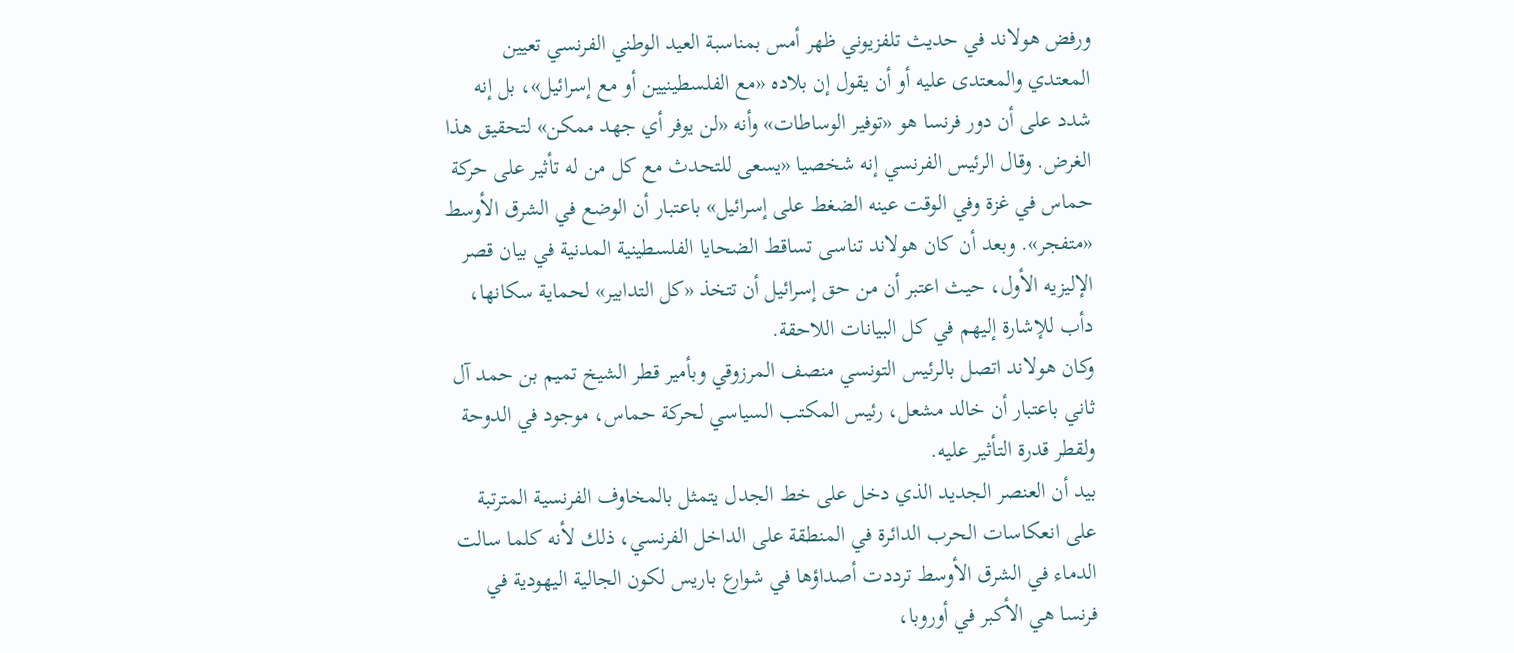ورفض هولاند في حديث تلفزيوني ظهر أمس بمناسبة العيد الوطني الفرنسي تعيين المعتدي والمعتدى عليه أو أن يقول إن بلاده «مع الفلسطينيين أو مع إسرائيل»، بل إنه شدد على أن دور فرنسا هو «توفير الوساطات» وأنه «لن يوفر أي جهد ممكن» لتحقيق هذا الغرض. وقال الرئيس الفرنسي إنه شخصيا «يسعى للتحدث مع كل من له تأثير على حركة حماس في غزة وفي الوقت عينه الضغط على إسرائيل» باعتبار أن الوضع في الشرق الأوسط «متفجر». وبعد أن كان هولاند تناسى تساقط الضحايا الفلسطينية المدنية في بيان قصر الإليزيه الأول، حيث اعتبر أن من حق إسرائيل أن تتخذ «كل التدابير» لحماية سكانها، دأب للإشارة إليهم في كل البيانات اللاحقة.
وكان هولاند اتصل بالرئيس التونسي منصف المرزوقي وبأمير قطر الشيخ تميم بن حمد آل ثاني باعتبار أن خالد مشعل، رئيس المكتب السياسي لحركة حماس، موجود في الدوحة ولقطر قدرة التأثير عليه.
بيد أن العنصر الجديد الذي دخل على خط الجدل يتمثل بالمخاوف الفرنسية المترتبة على انعكاسات الحرب الدائرة في المنطقة على الداخل الفرنسي، ذلك لأنه كلما سالت الدماء في الشرق الأوسط ترددت أصداؤها في شوارع باريس لكون الجالية اليهودية في فرنسا هي الأكبر في أوروبا،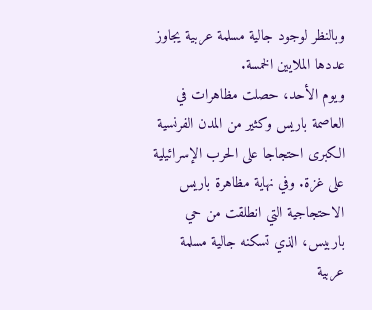وبالنظر لوجود جالية مسلمة عربية يجاوز عددها الملايين الخمسة.
ويوم الأحد، حصلت مظاهرات في العاصمة باريس وكثير من المدن الفرنسية الكبرى احتجاجا على الحرب الإسرائيلية على غزة. وفي نهاية مظاهرة باريس الاحتجاجية التي انطلقت من حي باربيس، الذي تسكنه جالية مسلمة عربية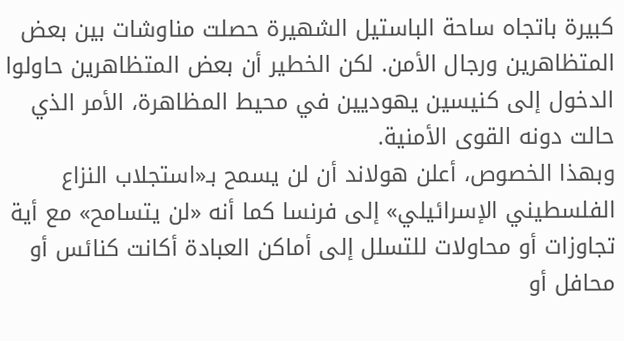كبيرة باتجاه ساحة الباستيل الشهيرة حصلت مناوشات بين بعض المتظاهرين ورجال الأمن. لكن الخطير أن بعض المتظاهرين حاولوا الدخول إلى كنيسين يهوديين في محيط المظاهرة، الأمر الذي حالت دونه القوى الأمنية.
وبهذا الخصوص، أعلن هولاند أن لن يسمح بـ«استجلاب النزاع الفلسطيني الإسرائيلي» إلى فرنسا كما أنه «لن يتسامح» مع أية تجاوزات أو محاولات للتسلل إلى أماكن العبادة أكانت كنائس أو محافل أو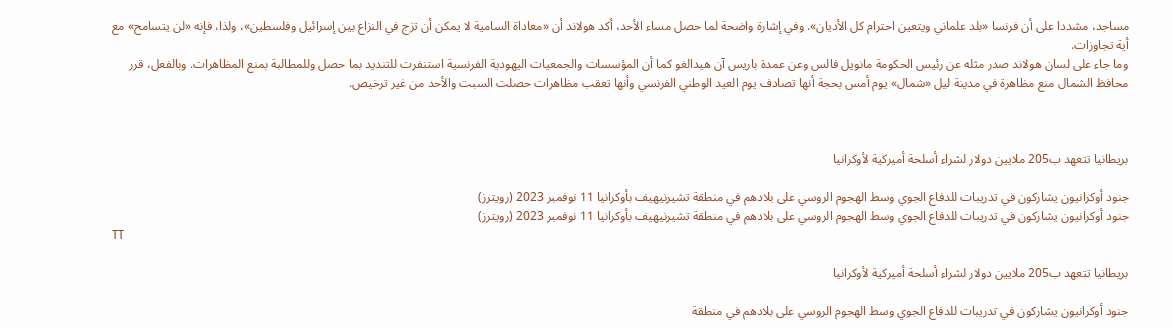مساجد، مشددا على أن فرنسا «بلد علماني ويتعين احترام كل الأديان». وفي إشارة واضحة لما حصل مساء الأحد، أكد هولاند أن «معاداة السامية لا يمكن أن تزج في النزاع بين إسرائيل وفلسطين»، ولذا، فإنه «لن يتسامح» مع أية تجاوزات.
وما جاء على لسان هولاند صدر مثله عن رئيس الحكومة مانويل فالس وعن عمدة باريس آن هيدالغو كما أن المؤسسات والجمعيات اليهودية الفرنسية استنفرت للتنديد بما حصل وللمطالبة بمنع المظاهرات. وبالفعل، قرر محافظ الشمال منع مظاهرة في مدينة ليل «شمال» يوم أمس بحجة أنها تصادف يوم العيد الوطني الفرنسي وأنها تعقب مظاهرات حصلت السبت والأحد من غير ترخيص.



بريطانيا تتعهد ب205 ملايين دولار لشراء أسلحة أميركية لأوكرانيا

جنود أوكرانيون يشاركون في تدريبات للدفاع الجوي وسط الهجوم الروسي على بلادهم في منطقة تشيرنيهيف بأوكرانيا 11 نوفمبر 2023 (رويترز)
جنود أوكرانيون يشاركون في تدريبات للدفاع الجوي وسط الهجوم الروسي على بلادهم في منطقة تشيرنيهيف بأوكرانيا 11 نوفمبر 2023 (رويترز)
TT

بريطانيا تتعهد ب205 ملايين دولار لشراء أسلحة أميركية لأوكرانيا

جنود أوكرانيون يشاركون في تدريبات للدفاع الجوي وسط الهجوم الروسي على بلادهم في منطقة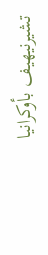تشيرنيهيف بأوكرانيا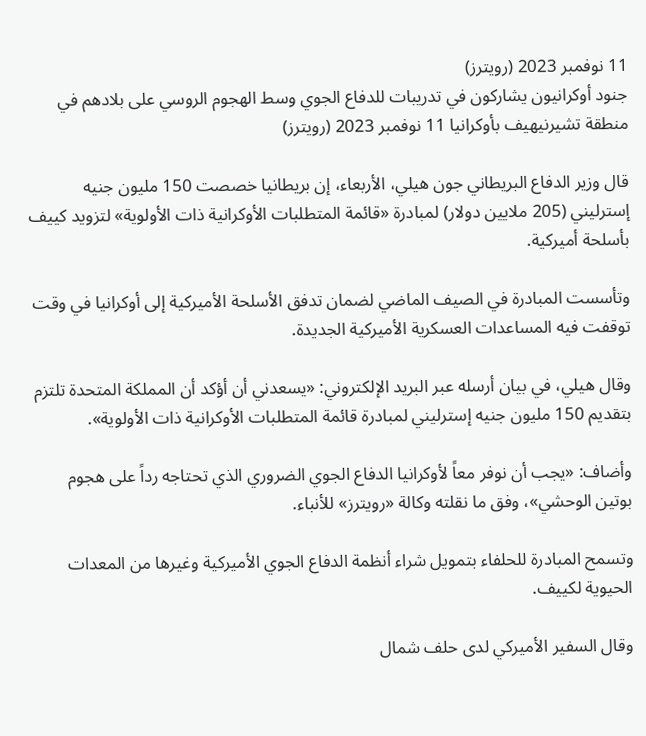11 نوفمبر 2023 (رويترز)
جنود أوكرانيون يشاركون في تدريبات للدفاع الجوي وسط الهجوم الروسي على بلادهم في منطقة تشيرنيهيف بأوكرانيا 11 نوفمبر 2023 (رويترز)

قال وزير الدفاع البريطاني جون هيلي، الأربعاء، إن بريطانيا خصصت 150 مليون جنيه إسترليني (205 ملايين دولار) لمبادرة «قائمة المتطلبات الأوكرانية ذات الأولوية» لتزويد كييف بأسلحة أميركية.

وتأسست المبادرة في الصيف الماضي لضمان تدفق الأسلحة الأميركية إلى أوكرانيا في وقت توقفت فيه المساعدات العسكرية الأميركية الجديدة.

وقال هيلي، في بيان أرسله عبر البريد الإلكتروني: «يسعدني أن أؤكد أن المملكة المتحدة تلتزم بتقديم 150 مليون جنيه إسترليني لمبادرة قائمة المتطلبات الأوكرانية ذات الأولوية».

وأضاف: «يجب أن نوفر معاً لأوكرانيا الدفاع الجوي الضروري الذي تحتاجه رداً على هجوم بوتين الوحشي»، وفق ما نقلته وكالة «رويترز» للأنباء.

وتسمح المبادرة للحلفاء بتمويل شراء أنظمة الدفاع الجوي الأميركية وغيرها من المعدات الحيوية لكييف.

وقال السفير الأميركي لدى حلف شمال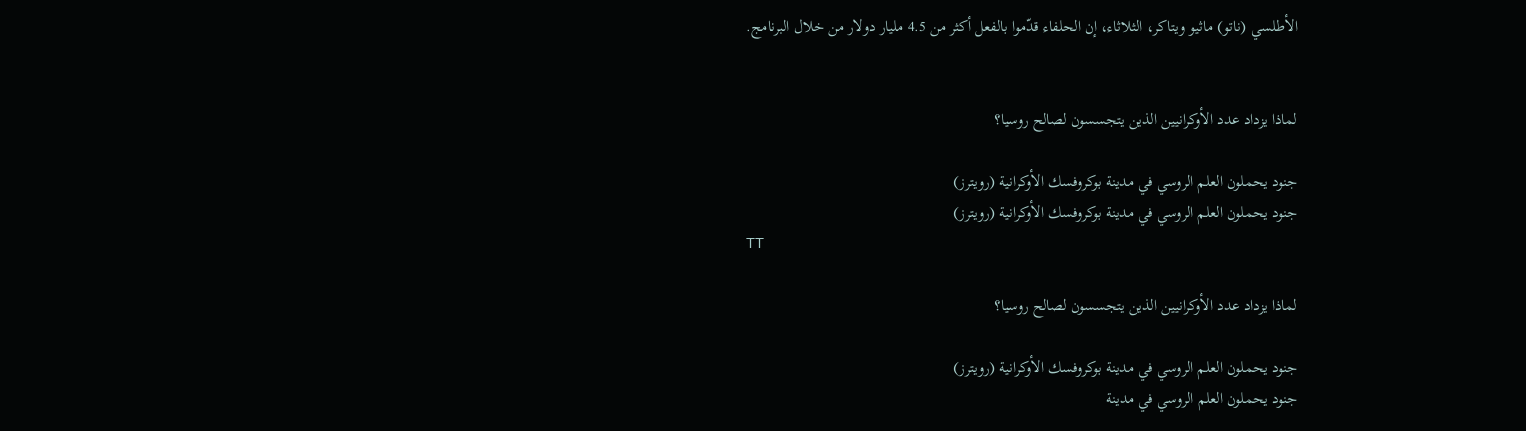الأطلسي (ناتو) ماثيو ويتاكر، الثلاثاء، إن الحلفاء قدّموا بالفعل أكثر من 4.5 مليار دولار من خلال البرنامج.


لماذا يزداد عدد الأوكرانيين الذين يتجسسون لصالح روسيا؟

جنود يحملون العلم الروسي في مدينة بوكروفسك الأوكرانية (رويترز)
جنود يحملون العلم الروسي في مدينة بوكروفسك الأوكرانية (رويترز)
TT

لماذا يزداد عدد الأوكرانيين الذين يتجسسون لصالح روسيا؟

جنود يحملون العلم الروسي في مدينة بوكروفسك الأوكرانية (رويترز)
جنود يحملون العلم الروسي في مدينة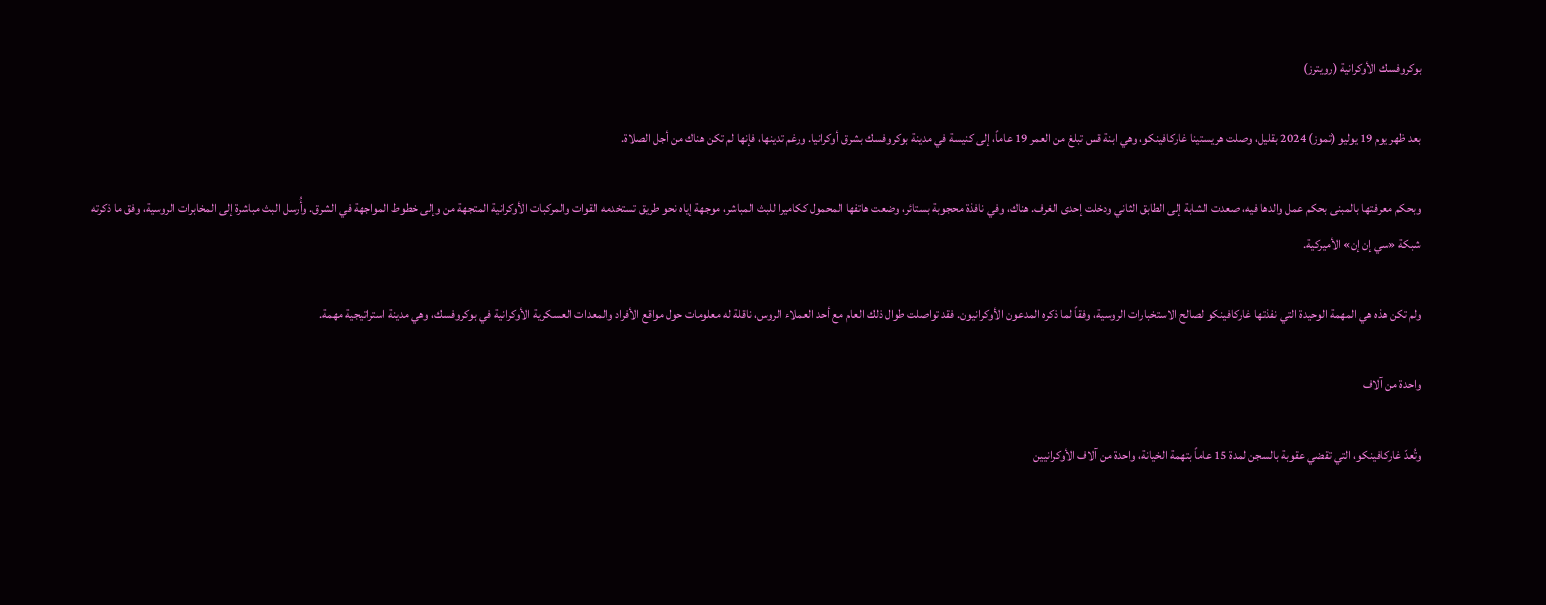بوكروفسك الأوكرانية (رويترز)

بعد ظهر يوم 19 يوليو (تموز) 2024 بقليل، وصلت هريستينا غاركافينكو، وهي ابنة قس تبلغ من العمر 19 عاماً، إلى كنيسة في مدينة بوكروفسك بشرق أوكرانيا. ورغم تدينها، فإنها لم تكن هناك من أجل الصلاة.

وبحكم معرفتها بالمبنى بحكم عمل والدها فيه، صعدت الشابة إلى الطابق الثاني ودخلت إحدى الغرف. هناك، وفي نافذة محجوبة بستائر، وضعت هاتفها المحمول ككاميرا للبث المباشر، موجهة إياه نحو طريق تستخدمه القوات والمركبات الأوكرانية المتجهة من وإلى خطوط المواجهة في الشرق. وأُرسل البث مباشرة إلى المخابرات الروسية، وفق ما ذكرته شبكة «سي إن إن» الأميركية.

ولم تكن هذه هي المهمة الوحيدة التي نفذتها غاركافينكو لصالح الاستخبارات الروسية، وفقاً لما ذكره المدعون الأوكرانيون. فقد تواصلت طوال ذلك العام مع أحد العملاء الروس، ناقلة له معلومات حول مواقع الأفراد والمعدات العسكرية الأوكرانية في بوكروفسك، وهي مدينة استراتيجية مهمة.

واحدة من آلاف

وتُعدّ غاركافينكو، التي تقضي عقوبة بالسجن لمدة 15 عاماً بتهمة الخيانة، واحدة من آلاف الأوكرانيين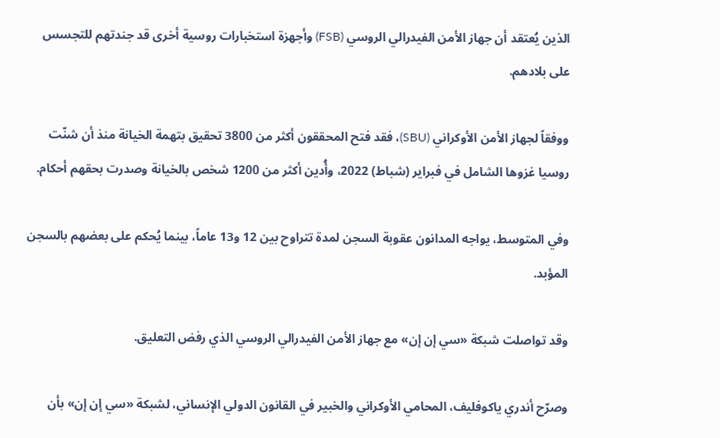الذين يُعتقد أن جهاز الأمن الفيدرالي الروسي (FSB) وأجهزة استخبارات روسية أخرى قد جندتهم للتجسس على بلادهم.

ووفقاً لجهاز الأمن الأوكراني (SBU)، فقد فتح المحققون أكثر من 3800 تحقيق بتهمة الخيانة منذ أن شنّت روسيا غزوها الشامل في فبراير (شباط) 2022، وأُدين أكثر من 1200 شخص بالخيانة وصدرت بحقهم أحكام.

وفي المتوسط، يواجه المدانون عقوبة السجن لمدة تتراوح بين 12 و13 عاماً، بينما يُحكم على بعضهم بالسجن المؤبد.

وقد تواصلت شبكة «سي إن إن» مع جهاز الأمن الفيدرالي الروسي الذي رفض التعليق.

وصرّح أندري ياكوفليف، المحامي الأوكراني والخبير في القانون الدولي الإنساني، لشبكة «سي إن إن» بأن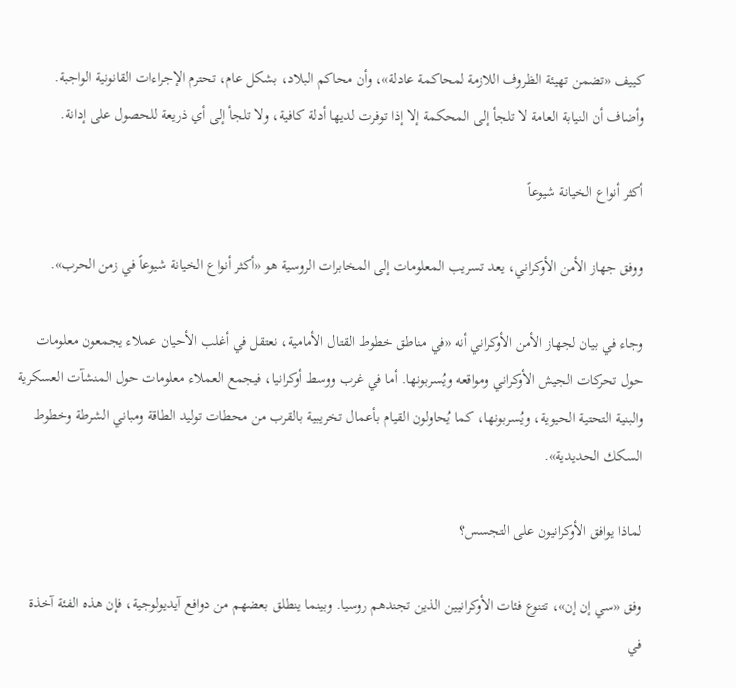كييف «تضمن تهيئة الظروف اللازمة لمحاكمة عادلة»، وأن محاكم البلاد، بشكل عام، تحترم الإجراءات القانونية الواجبة. وأضاف أن النيابة العامة لا تلجأ إلى المحكمة إلا إذا توفرت لديها أدلة كافية، ولا تلجأ إلى أي ذريعة للحصول على إدانة.

أكثر أنواع الخيانة شيوعاً

ووفق جهاز الأمن الأوكراني، يعد تسريب المعلومات إلى المخابرات الروسية هو «أكثر أنواع الخيانة شيوعاً في زمن الحرب».

وجاء في بيان لجهاز الأمن الأوكراني أنه «في مناطق خطوط القتال الأمامية، نعتقل في أغلب الأحيان عملاء يجمعون معلومات حول تحركات الجيش الأوكراني ومواقعه ويُسربونها. أما في غرب ووسط أوكرانيا، فيجمع العملاء معلومات حول المنشآت العسكرية والبنية التحتية الحيوية، ويُسربونها، كما يُحاولون القيام بأعمال تخريبية بالقرب من محطات توليد الطاقة ومباني الشرطة وخطوط السكك الحديدية».

لماذا يوافق الأوكرانيون على التجسس؟

وفق «سي إن إن»، تتنوع فئات الأوكرانيين الذين تجندهم روسيا. وبينما ينطلق بعضهم من دوافع آيديولوجية، فإن هذه الفئة آخذة في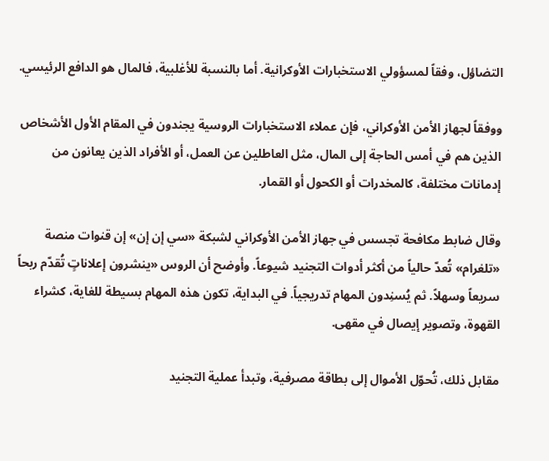التضاؤل، وفقاً لمسؤولي الاستخبارات الأوكرانية. أما بالنسبة للأغلبية، فالمال هو الدافع الرئيسي.

ووفقاً لجهاز الأمن الأوكراني، فإن عملاء الاستخبارات الروسية يجندون في المقام الأول الأشخاص الذين هم في أمس الحاجة إلى المال، مثل العاطلين عن العمل، أو الأفراد الذين يعانون من إدمانات مختلفة، كالمخدرات أو الكحول أو القمار.

وقال ضابط مكافحة تجسس في جهاز الأمن الأوكراني لشبكة «سي إن إن» إن قنوات منصة «تلغرام» تُعدّ حالياً من أكثر أدوات التجنيد شيوعاً. وأوضح أن الروس «ينشرون إعلاناتٍ تُقدّم ربحاً سريعاً وسهلاً. ثم يُسنِدون المهام تدريجياً. في البداية، تكون هذه المهام بسيطة للغاية، كشراء القهوة، وتصوير إيصال في مقهى.

مقابل ذلك، تُحوّل الأموال إلى بطاقة مصرفية، وتبدأ عملية التجنيد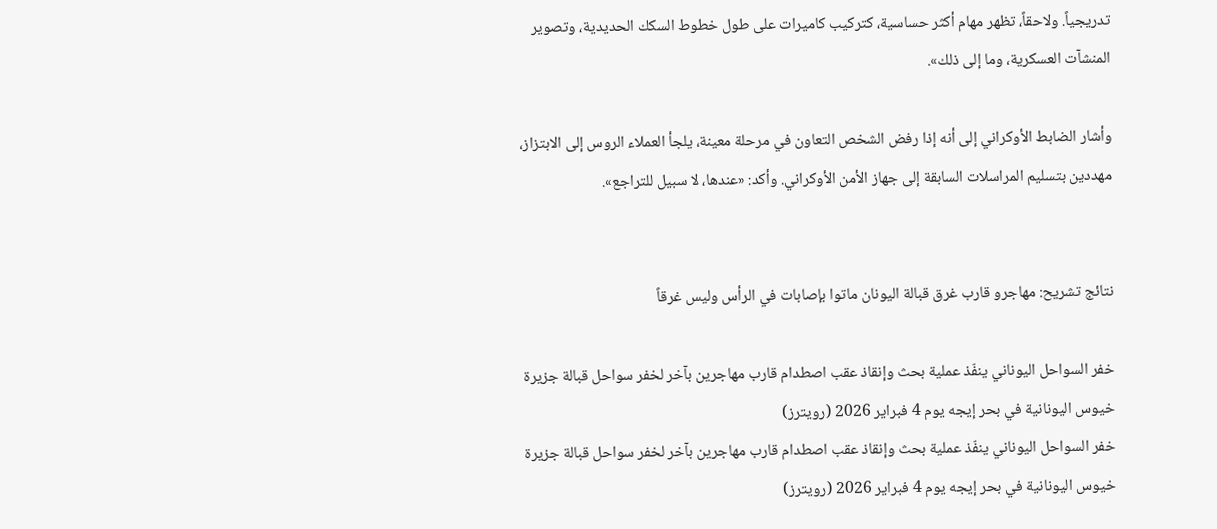تدريجياً. ولاحقاً، تظهر مهام أكثر حساسية، كتركيب كاميرات على طول خطوط السكك الحديدية، وتصوير المنشآت العسكرية، وما إلى ذلك».

وأشار الضابط الأوكراني إلى أنه إذا رفض الشخص التعاون في مرحلة معينة، يلجأ العملاء الروس إلى الابتزاز، مهددين بتسليم المراسلات السابقة إلى جهاز الأمن الأوكراني. وأكد: «عندها، لا سبيل للتراجع».


نتائج تشريح: مهاجرو قارب غرق قبالة اليونان ماتوا بإصابات في الرأس وليس غرقاً

خفر السواحل اليوناني ينفّذ عملية بحث وإنقاذ عقب اصطدام قارب مهاجرين بآخر لخفر سواحل قبالة جزيرة خيوس اليونانية في بحر إيجه يوم 4 فبراير 2026 (رويترز)
خفر السواحل اليوناني ينفّذ عملية بحث وإنقاذ عقب اصطدام قارب مهاجرين بآخر لخفر سواحل قبالة جزيرة خيوس اليونانية في بحر إيجه يوم 4 فبراير 2026 (رويترز)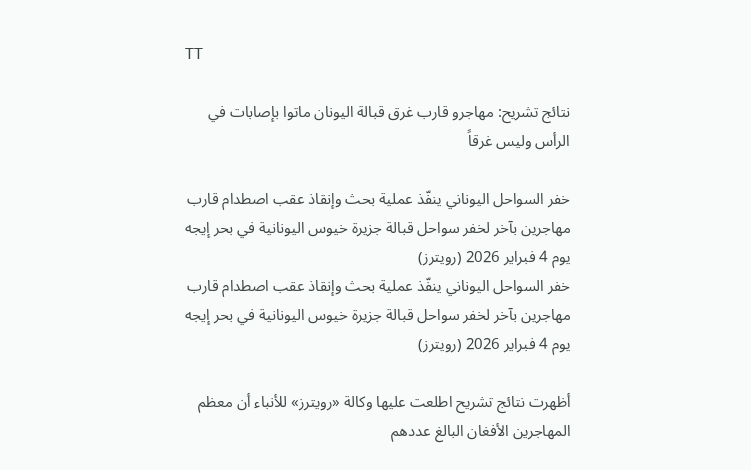TT

نتائج تشريح: مهاجرو قارب غرق قبالة اليونان ماتوا بإصابات في الرأس وليس غرقاً

خفر السواحل اليوناني ينفّذ عملية بحث وإنقاذ عقب اصطدام قارب مهاجرين بآخر لخفر سواحل قبالة جزيرة خيوس اليونانية في بحر إيجه يوم 4 فبراير 2026 (رويترز)
خفر السواحل اليوناني ينفّذ عملية بحث وإنقاذ عقب اصطدام قارب مهاجرين بآخر لخفر سواحل قبالة جزيرة خيوس اليونانية في بحر إيجه يوم 4 فبراير 2026 (رويترز)

أظهرت نتائج تشريح اطلعت عليها وكالة «رويترز» للأنباء أن معظم المهاجرين الأفغان البالغ عددهم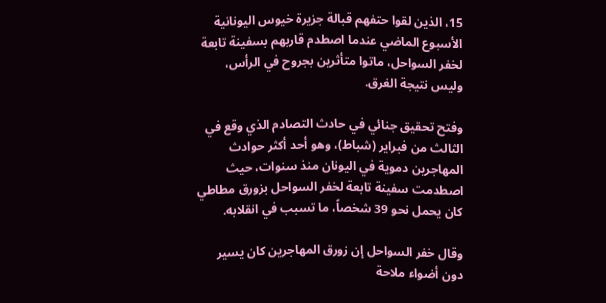15، الذين لقوا حتفهم قبالة جزيرة خيوس اليونانية الأسبوع الماضي عندما اصطدم قاربهم بسفينة تابعة لخفر السواحل، ماتوا متأثرين بجروح في الرأس، وليس نتيجة الغرق.

وفتح تحقيق جنائي في حادث التصادم الذي وقع في الثالث من فبراير (شباط)، وهو أحد أكثر حوادث المهاجرين دموية في اليونان منذ سنوات، حيث اصطدمت سفينة تابعة لخفر السواحل بزورق مطاطي كان يحمل نحو 39 شخصاً، ما تسبب في انقلابه.

وقال خفر السواحل إن زورق المهاجرين كان يسير دون أضواء ملاحة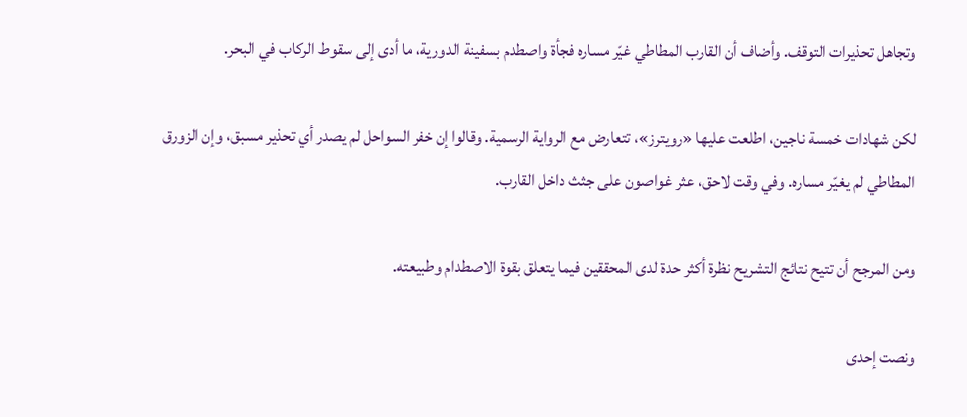وتجاهل تحذيرات التوقف. وأضاف أن القارب المطاطي غيّر مساره فجأة واصطدم بسفينة الدورية، ما أدى إلى سقوط الركاب في البحر.

لكن شهادات خمسة ناجين، اطلعت عليها «رويترز»، تتعارض مع الرواية الرسمية. وقالوا إن خفر السواحل لم يصدر أي تحذير مسبق، وإن الزورق المطاطي لم يغيّر مساره. وفي وقت لاحق، عثر غواصون على جثث داخل القارب.

ومن المرجح أن تتيح نتائج التشريح نظرة أكثر حدة لدى المحققين فيما يتعلق بقوة الاصطدام وطبيعته.

ونصت إحدى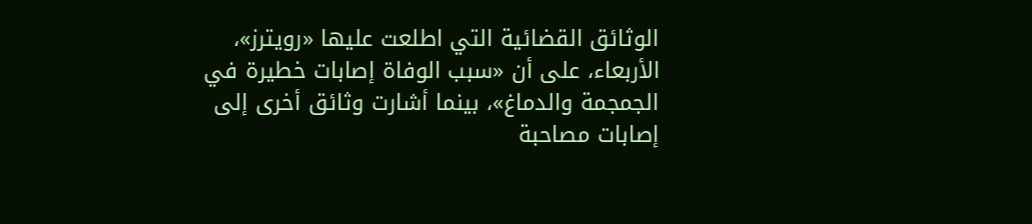الوثائق القضائية التي اطلعت عليها «رويترز»، الأربعاء، على أن «سبب الوفاة إصابات خطيرة في الجمجمة والدماغ»، بينما أشارت وثائق أخرى إلى إصابات مصاحبة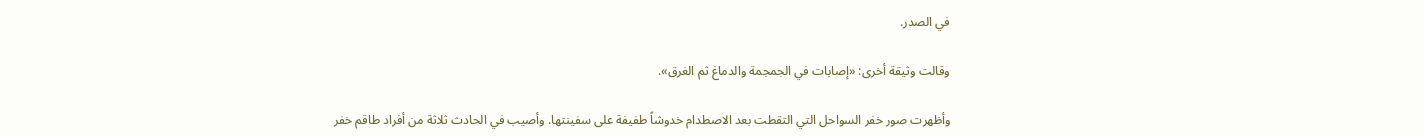في الصدر.

وقالت وثيقة أخرى: «إصابات في الجمجمة والدماغ ثم الغرق».

وأظهرت صور خفر السواحل التي التقطت بعد الاصطدام خدوشاً طفيفة على سفينتها. وأصيب في الحادث ثلاثة من أفراد طاقم خفر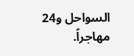السواحل و24 مهاجراً.